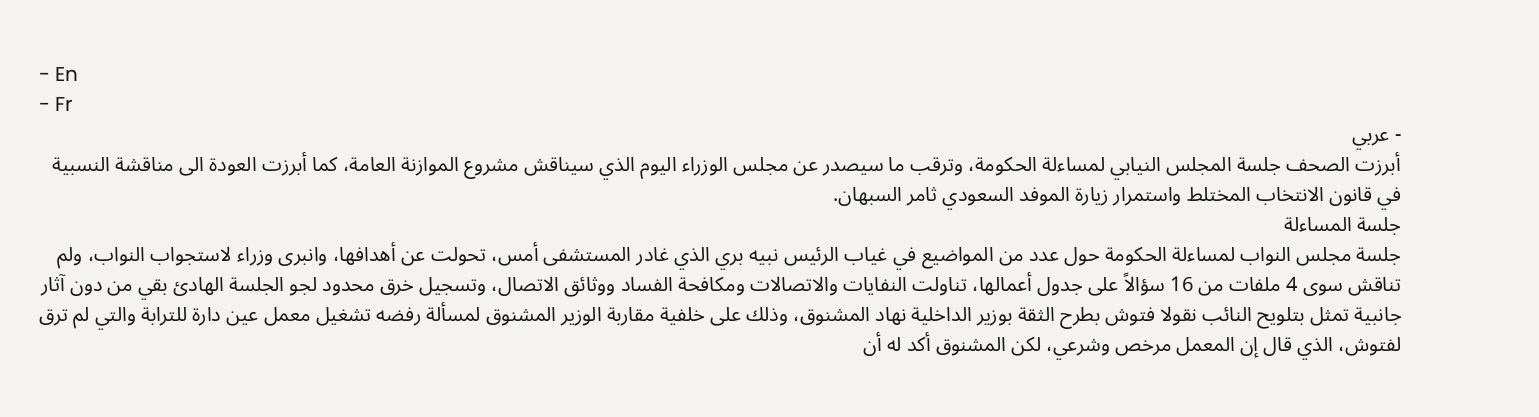- En
- Fr
- عربي
أبرزت الصحف جلسة المجلس النيابي لمساءلة الحكومة، وترقب ما سيصدر عن مجلس الوزراء اليوم الذي سيناقش مشروع الموازنة العامة، كما أبرزت العودة الى مناقشة النسبية في قانون الانتخاب المختلط واستمرار زيارة الموفد السعودي ثامر السبهان.
جلسة المساءلة
جلسة مجلس النواب لمساءلة الحكومة حول عدد من المواضيع في غياب الرئيس نبيه بري الذي غادر المستشفى أمس، تحولت عن أهدافها، وانبرى وزراء لاستجواب النواب، ولم تناقش سوى 4 ملفات من 16 سؤالاً على جدول أعمالها، تناولت النفايات والاتصالات ومكافحة الفساد ووثائق الاتصال، وتسجيل خرق محدود لجو الجلسة الهادئ بقي من دون آثار جانبية تمثل بتلويح النائب نقولا فتوش بطرح الثقة بوزير الداخلية نهاد المشنوق، وذلك على خلفية مقاربة الوزير المشنوق لمسألة رفضه تشغيل معمل عين دارة للترابة والتي لم ترق لفتوش، الذي قال إن المعمل مرخص وشرعي، لكن المشنوق أكد له أن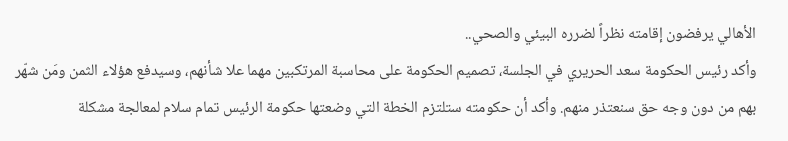الأهالي يرفضون إقامته نظراً لضرره البيئي والصحي..
وأكد رئيس الحكومة سعد الحريري في الجلسة، تصميم الحكومة على محاسبة المرتكبين مهما علا شأنهم، وسيدفع هؤلاء الثمن ومَن شهّر بهم من دون وجه حق سنعتذر منهم. وأكد أن حكومته ستلتزم الخطة التي وضعتها حكومة الرئيس تمام سلام لمعالجة مشكلة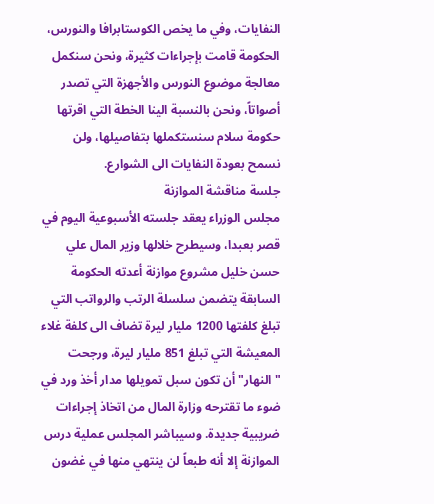النفايات، وفي ما يخص الكوستابرافا والنورس، الحكومة قامت بإجراءات كثيرة، ونحن سنكمل معالجة موضوع النورس والأجهزة التي تصدر أصواتاً، ونحن بالنسبة الينا الخطة التي اقرتها حكومة سلام سنستكملها بتفاصيلها، ولن نسمح بعودة النفايات الى الشوارع.
جلسة مناقشة الموازنة
مجلس الوزراء يعقد جلسته الأسبوعية اليوم في قصر بعبدا، وسيطرح خلالها وزير المال علي حسن خليل مشروع موازنة أعدته الحكومة السابقة يتضمن سلسلة الرتب والرواتب التي تبلغ كلفتها 1200 مليار ليرة تضاف الى كلفة غلاء المعيشة التي تبلغ 851 مليار ليرة، ورجحت "النهار" أن تكون سبل تمويلها مدار أخذ ورد في ضوء ما تقترحه وزارة المال من اتخاذ إجراءات ضريبية جديدة. وسيباشر المجلس عملية درس الموازنة إلا أنه طبعاً لن ينتهي منها في غضون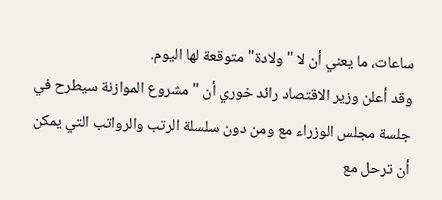ساعات، ما يعني أن لا "ولادة" متوقعة لها اليوم.
وقد أعلن وزير الاقتصاد رائد خوري أن "مشروع الموازنة سيطرح في جلسة مجلس الوزراء مع ومن دون سلسلة الرتب والرواتب التي يمكن أن ترحل مع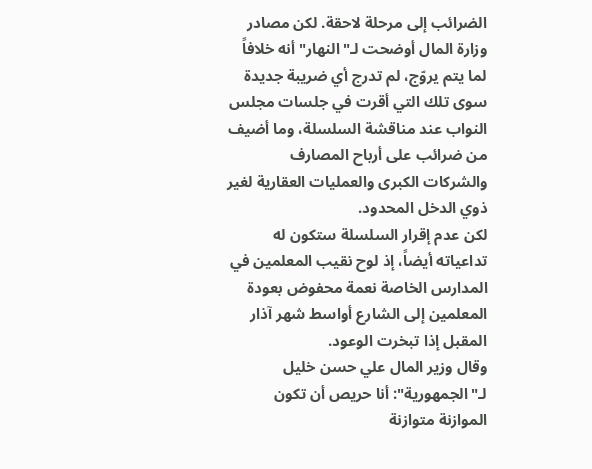الضرائب إلى مرحلة لاحقة. لكن مصادر وزارة المال أوضحت لـ"النهار" أنه خلافاً لما يتم يروّج، لم تدرج أي ضريبة جديدة سوى تلك التي أقرت في جلسات مجلس النواب عند مناقشة السلسلة، وما أضيف من ضرائب على أرباح المصارف والشركات الكبرى والعمليات العقارية لغير ذوي الدخل المحدود.
لكن عدم إقرار السلسلة ستكون له تداعياته أيضاً، إذ لوح نقيب المعلمين في المدارس الخاصة نعمة محفوض بعودة المعلمين إلى الشارع أواسط شهر آذار المقبل إذا تبخرت الوعود.
وقال وزير المال علي حسن خليل لـ"الجمهورية": أنا حريص أن تكون الموازنة متوازنة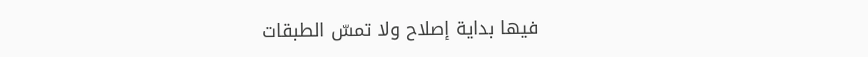فيها بداية إصلاح ولا تمسّ الطبقات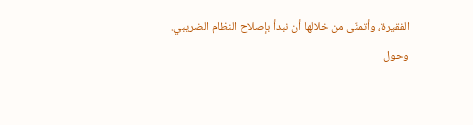الفقيرة، وأتمنّى من خلالها أن نبدأ بإصلاح النظام الضريبي.
وحول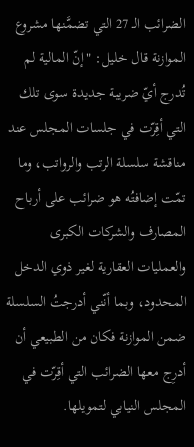الضرائب الـ 27 التي تضمَّنها مشروع الموازنة قال خليل: "إنّ المالية لم تُدرج أيّ ضريبة جديدة سوى تلك التي أقِرّت في جلسات المجلس عند مناقشة سلسلة الرتب والرواتب، وما تمّت إضافتُه هو ضرائب على أرباح المصارف والشركات الكبرى والعمليات العقارية لغير ذوي الدخل المحدود، وبما أنّني أدرجتُ السلسلة ضمن الموازنة فكان من الطبيعي أن أدرِج معها الضرائب التي أقِرّت في المجلس النيابي لتمويلها.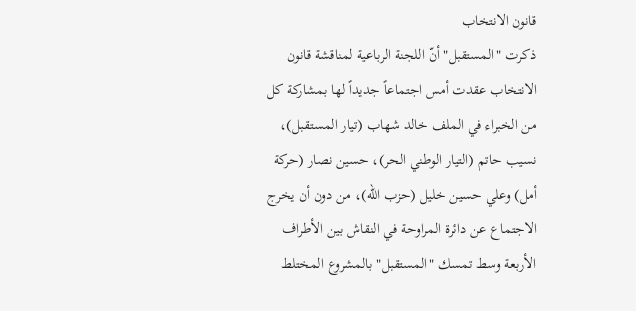قانون الانتخاب
ذكرت "المستقبل" أنّ اللجنة الرباعية لمناقشة قانون الانتخاب عقدت أمس اجتماعاً جديداً لها بمشاركة كل من الخبراء في الملف خالد شهاب (تيار المستقبل)، نسيب حاتم (التيار الوطني الحر)، حسين نصار (حركة أمل) وعلي حسين خليل (حزب الله)، من دون أن يخرج الاجتماع عن دائرة المراوحة في النقاش بين الأطراف الأربعة وسط تمسك "المستقبل" بالمشروع المختلط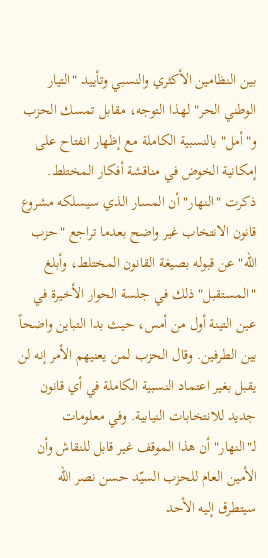بين النظامين الأكثري والنسبي وتأييد "التيار الوطني الحر" لهذا التوجه، مقابل تمسك الحزب و"أمل" بالنسبية الكاملة مع إظهار انفتاح على إمكانية الخوض في مناقشة أفكار المختلط.
ذكرت "النهار" أن المسار الذي سيسلكه مشروع قانون الانتخاب غير واضح بعدما تراجع "حزب الله" عن قبوله بصيغة القانون المختلط، وأبلغ "المستقبل" ذلك في جلسة الحوار الأخيرة في عين التينة أول من أمس، حيث بدا التباين واضحاً بين الطرفين. وقال الحزب لمن يعنيهم الأمر إنه لن يقبل بغير اعتماد النسبية الكاملة في أي قانون جديد للانتخابات النيابية. وفي معلومات لـ"النهار" أن هذا الموقف غير قابل للنقاش وأن الأمين العام للحزب السيّد حسن نصر الله سيتطرق إليه الأحد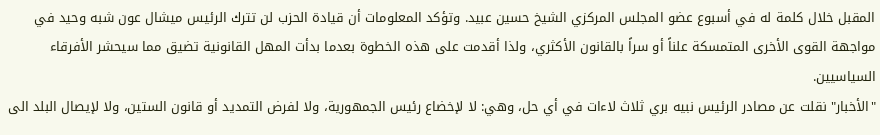المقبل خلال كلمة له في أسبوع عضو المجلس المركزي الشيخ حسين عبيد. وتؤكد المعلومات أن قيادة الحزب لن تترك الرئيس ميشال عون شبه وحيد في مواجهة القوى الأخرى المتمسكة علناً أو سراً بالقانون الأكثري، ولذا أقدمت على هذه الخطوة بعدما بدأت المهل القانونية تضيق مما سيحشر الأفرقاء السياسيين.
"الأخبار" نقلت عن مصادر الرئيس نبيه بري ثلاث لاءات في أي حل، وهي: لا لإخضاع رئيس الجمهورية، ولا لفرض التمديد أو قانون الستين، ولا لإيصال البلد الى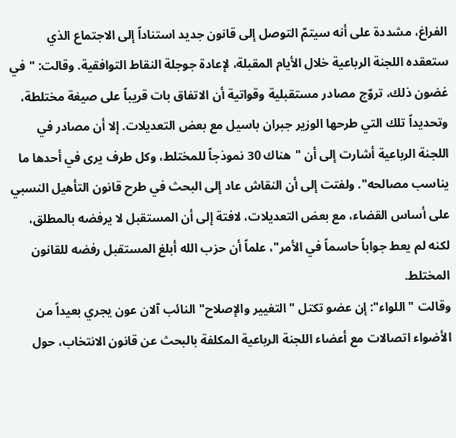الفراغ، مشددة على أنه سيتمّ التوصل إلى قانون جديد استناداً إلى الاجتماع الذي ستعقده اللجنة الرباعية خلال الأيام المقبلة، لإعادة جوجلة النقاط التوافقية. وقالت: "في غضون ذلك، تروّج مصادر مستقبلية وقواتية أن الاتفاق بات قريباً على صيغة مختلطة، وتحديداً تلك التي طرحها الوزير جبران باسيل مع بعض التعديلات. إلا أن مصادر في اللجنة الرباعية أشارت إلى أن "هناك 30 نموذجاً للمختلط، وكل طرف يرى في أحدها ما يناسب مصالحه". ولفتت إلى أن النقاش عاد إلى البحث في طرح قانون التأهيل النسبي على أساس القضاء، مع بعض التعديلات، لافتة إلى أن المستقبل لا يرفضه بالمطلق، لكنه لم يعط جواباً حاسماً في الأمر"، علماً أن حزب الله أبلغ المستقبل رفضه للقانون المختلط.
وقالت "اللواء": إن عضو تكتل "التغيير والإصلاح" النائب آلان عون يجري بعيداً من الأضواء اتصالات مع أعضاء اللجنة الرباعية المكلفة بالبحث عن قانون الانتخاب، حول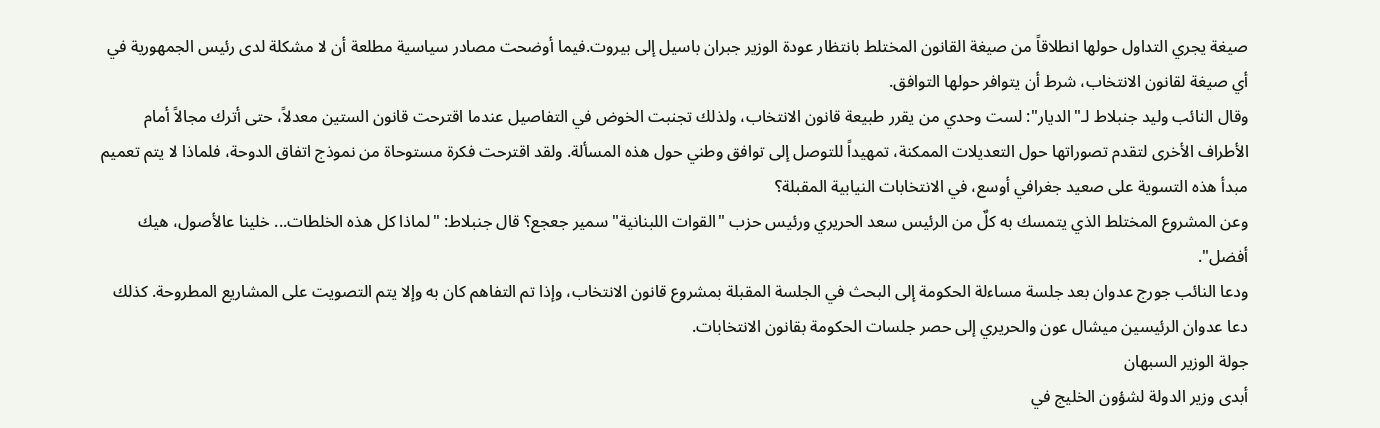صيغة يجري التداول حولها انطلاقاً من صيغة القانون المختلط بانتظار عودة الوزير جبران باسيل إلى بيروت.فيما أوضحت مصادر سياسية مطلعة أن لا مشكلة لدى رئيس الجمهورية في أي صيغة لقانون الانتخاب، شرط أن يتوافر حولها التوافق.
وقال النائب وليد جنبلاط لـ"الديار": لست وحدي من يقرر طبيعة قانون الانتخاب، ولذلك تجنبت الخوض في التفاصيل عندما اقترحت قانون الستين معدلاً، حتى أترك مجالاً أمام الأطراف الأخرى لتقدم تصوراتها حول التعديلات الممكنة، تمهيداً للتوصل إلى توافق وطني حول هذه المسألة. ولقد اقترحت فكرة مستوحاة من نموذج اتفاق الدوحة، فلماذا لا يتم تعميم مبدأ هذه التسوية على صعيد جغرافي أوسع، في الانتخابات النيابية المقبلة؟
وعن المشروع المختلط الذي يتمسك به كلٌ من الرئيس سعد الحريري ورئيس حزب "القوات اللبنانية" سمير جعجع؟ قال جنبلاط: "لماذا كل هذه الخلطات... خلينا عالأصول، هيك أفضل".
ودعا النائب جورج عدوان بعد جلسة مساءلة الحكومة إلى البحث في الجلسة المقبلة بمشروع قانون الانتخاب، وإذا تم التفاهم كان به وإلا يتم التصويت على المشاريع المطروحة. كذلك دعا عدوان الرئيسين ميشال عون والحريري إلى حصر جلسات الحكومة بقانون الانتخابات.
جولة الوزير السبهان
أبدى وزير الدولة لشؤون الخليج في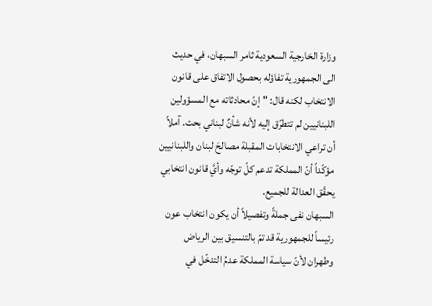وزارة الخارجية السعودية ثامر السبهان، في حديث الى الجمهورية تفاؤله بحصول الاتفاق على قانون الانتخاب لكنه قال: "إنّ محادثاته مع المسؤولين اللبنانيين لم تتطرّق إليه لأنه شأنٌ لبناني بحت. آملاً أن تراعي الانتخابات المقبلة مصالحَ لبنان واللبنانيين مؤكّداً أنّ المملكة تدعم كلّ توجّه وأيَّ قانون انتخابي يحقّق العدالة للجميع.
السبهان نفى جملةً وتفصيلاً أن يكون انتخاب عون رئيساً للجمهورية قد تمّ بالتنسيق بين الرياض وطهران لأنّ سياسة المملكة عدمُ التدخّل في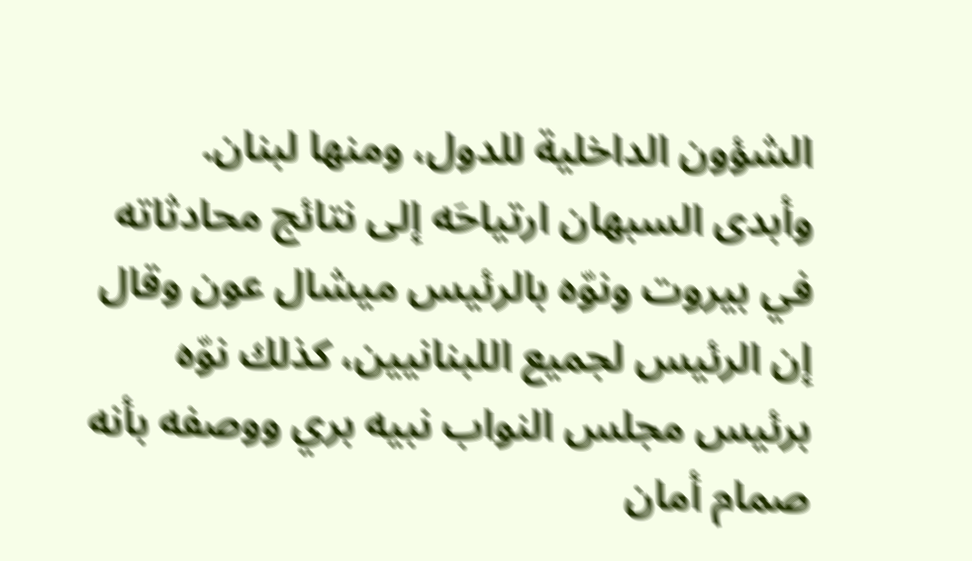الشؤون الداخلية للدول، ومنها لبنان.
وأبدى السبهان ارتياحَه إلى نتائج محادثاته في بيروت ونوّه بالرئيس ميشال عون وقال إن الرئيس لجميع اللبنانيين، كذلك نوّه برئيس مجلس النواب نبيه بري ووصفه بأنه صمام أمان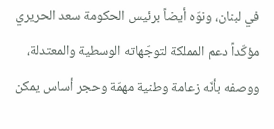في لبنان، ونوّه أيضاً برئيس الحكومة سعد الحريري مؤكّداً دعم المملكة لتوجّهاته الوسطية والمعتدلة، ووصفه بأنّه زعامة وطنية مهمّة وحجر أساس يمكن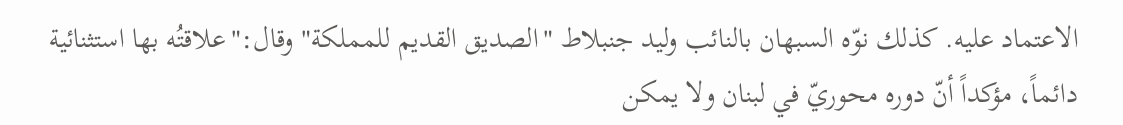الاعتماد عليه. كذلك نوّه السبهان بالنائب وليد جنبلاط "الصديق القديم للمملكة" وقال:"علاقتُه بها استثنائية دائماً، مؤكداً أنّ دوره محوريّ في لبنان ولا يمكن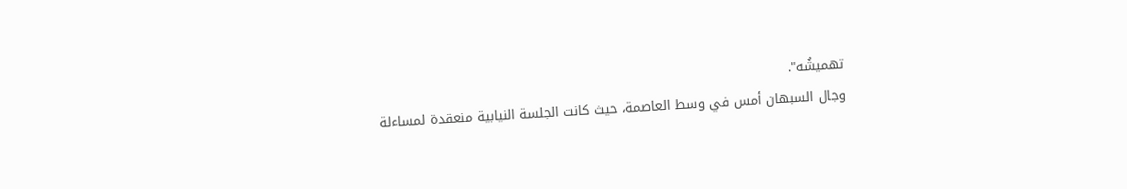تهميشُه".
وجال السبهان أمس في وسط العاصمة، حيث كانت الجلسة النيابية منعقدة لمساءلة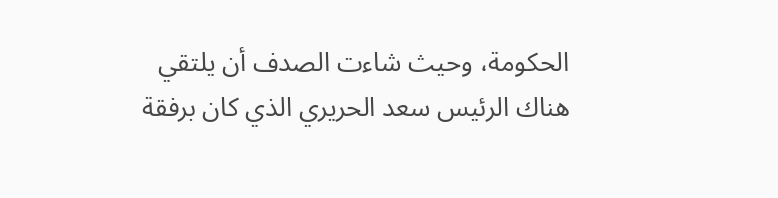الحكومة، وحيث شاءت الصدف أن يلتقي هناك الرئيس سعد الحريري الذي كان برفقة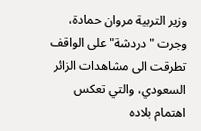وزير التربية مروان حمادة، وجرت "دردشة" على الواقف تطرقت الى مشاهدات الزائر السعودي، والتي تعكس اهتمام بلاده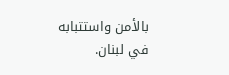بالأمن واستتبابه في لبنان.